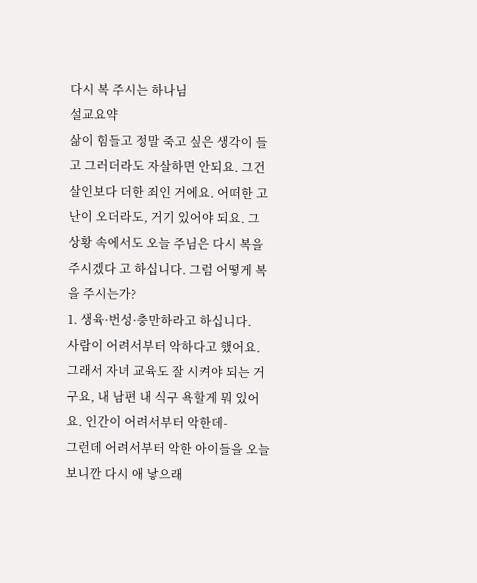다시 복 주시는 하나님
설교요약
삶이 힘들고 정말 죽고 싶은 생각이 들고 그러더라도 자살하면 안되요. 그건 살인보다 더한 죄인 거에요. 어떠한 고난이 오더라도, 거기 있어야 되요. 그 상황 속에서도 오늘 주님은 다시 복을 주시겠다 고 하십니다. 그럼 어떻게 복을 주시는가?
1. 생육·번성·충만하라고 하십니다.
사람이 어려서부터 악하다고 했어요. 그래서 자녀 교육도 잘 시켜야 되는 거구요, 내 남편 내 식구 욕할게 뭐 있어요. 인간이 어려서부터 악한데-
그런데 어려서부터 악한 아이들을 오늘 보니깐 다시 애 낳으래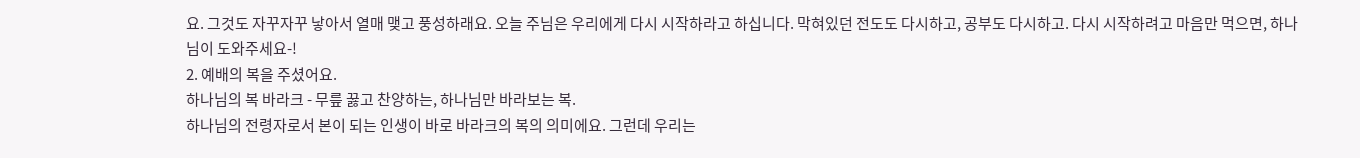요. 그것도 자꾸자꾸 낳아서 열매 맺고 풍성하래요. 오늘 주님은 우리에게 다시 시작하라고 하십니다. 막혀있던 전도도 다시하고, 공부도 다시하고. 다시 시작하려고 마음만 먹으면, 하나님이 도와주세요-!
2. 예배의 복을 주셨어요.
하나님의 복 바라크 - 무릎 꿇고 찬양하는, 하나님만 바라보는 복.
하나님의 전령자로서 본이 되는 인생이 바로 바라크의 복의 의미에요. 그런데 우리는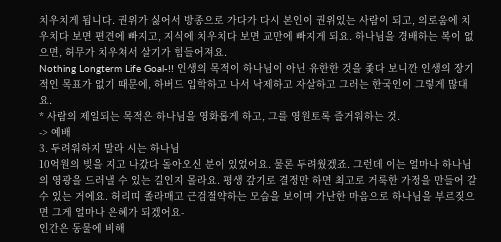치우치게 됩니다. 권위가 싫어서 방종으로 가다가 다시 본인이 권위있는 사람이 되고, 의로움에 치우치다 보면 편견에 빠지고, 지식에 치우치다 보면 교만에 빠지게 되요. 하나님을 경배하는 복이 없으면, 허무가 치우쳐서 살기가 힘들어져요.
Nothing Longterm Life Goal-!! 인생의 목적이 하나님이 아닌 유한한 것을 좇다 보니깐 인생의 장기적인 목표가 없기 때문에, 하버드 입학하고 나서 낙제하고 자살하고 그러는 한국인이 그렇게 많대요.
* 사람의 제일되는 목적은 하나님을 영화롭게 하고, 그를 영원토록 즐거워하는 것.
-> 예배
3. 두려워하지 말라 시는 하나님
10억원의 빚을 지고 나갔다 돌아오신 분이 있었어요. 물론 두려웠겠죠. 그런데 이는 얼마나 하나님의 영광을 드러낼 수 있는 길인지 몰라요. 평생 갚기로 결정만 하면 최고로 거룩한 가정을 만들어 갈수 있는 거에요. 허리띠 졸라매고 근검절약하는 모습을 보이며 가난한 마음으로 하나님을 부르짖으면 그게 얼마나 은혜가 되겠어요-
인간은 동물에 비해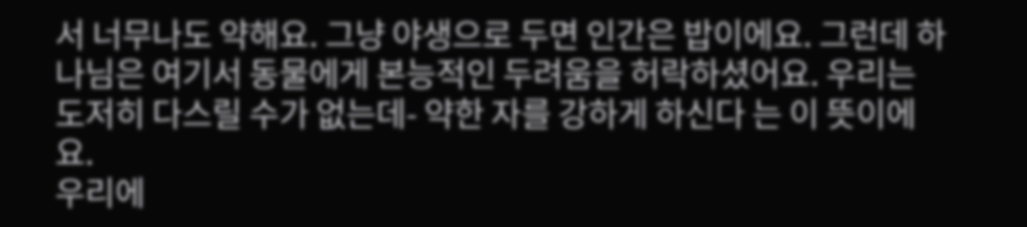서 너무나도 약해요. 그냥 야생으로 두면 인간은 밥이에요. 그런데 하나님은 여기서 동물에게 본능적인 두려움을 허락하셨어요. 우리는 도저히 다스릴 수가 없는데- 약한 자를 강하게 하신다 는 이 뜻이에요.
우리에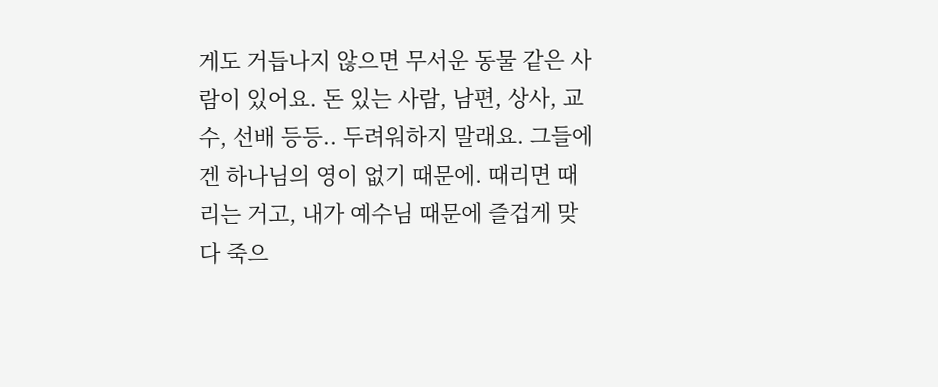게도 거듭나지 않으면 무서운 동물 같은 사람이 있어요. 돈 있는 사람, 남편, 상사, 교수, 선배 등등.. 두려워하지 말래요. 그들에겐 하나님의 영이 없기 때문에. 때리면 때리는 거고, 내가 예수님 때문에 즐겁게 맞다 죽으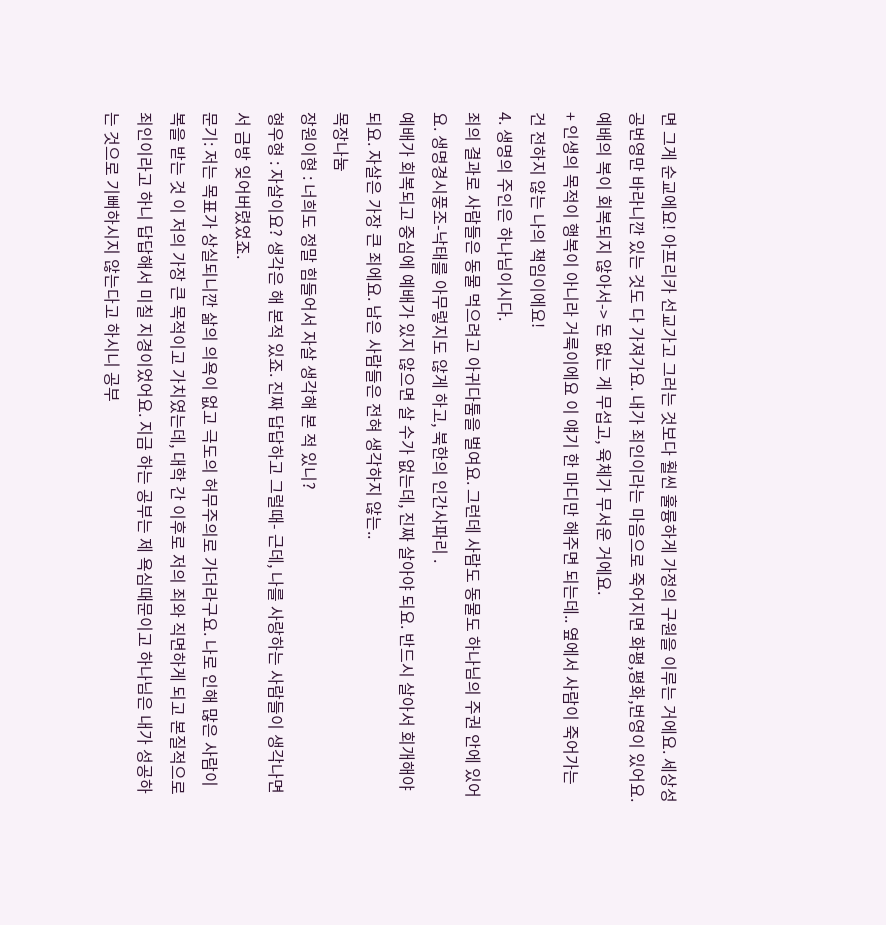면 그게 순교에요! 아프리카 선교가고 그러는 것보다 훨씬 훌륭하게 가정의 구원을 이루는 거에요. 세상성공번영만 바라니깐 있는 것도 다 가져가요. 내가 죄인이라는 마음으로 죽어지면 화평,평화,번영이 있어요.
예배의 복이 회복되지 않아서-> 돈 없는 게 무섭고, 육체가 무서운 거에요.
+ 인생의 목적이 행복이 아니라 거룩이에요 이 얘기 한 마디만 해주면 되는데.. 옆에서 사람이 죽어가는 건 전하지 않는 나의 책임이에요!
4. 생명의 주인은 하나님이시다.
죄의 결과로 사람들은 동물 먹으려고 아귀다툼을 벌여요. 그런데 사람도 동물도 하나님의 주권 안에 있어요. 생명경시풍조-낙태를 아무렇지도 않게 하고, 북한의 인간사파리 .
예배가 회복되고 중심에 예배가 있지 않으면 살 수가 없는데, 진짜 살아야 되요. 반드시 살아서 회개해야 되요. 자살은 가장 큰 죄에요. 남은 사람들은 전혀 생각하지 않는..
목장나눔
장원이형 : 너희도 정말 힘들어서 자살 생각해 본 적 있니?
형우형 : 자살이요? 생각은 해 본적 있죠. 진짜 답답하고 그럴때- 근데, 나를 사랑하는 사람들이 생각나면서 금방 잊어버렸었죠.
문기: 저는 목표가 상실되니깐 삶의 의욕이 없고 극도의 허무주의로 가더라구요. 나로 인해 많은 사람이 복을 받는 것 이 저의 가장 큰 목적이고 가치였는데, 대학 간 이후로 저의 죄와 직면하게 되고 본질적으로 죄인이라고 하니 답답해서 미칠 지경이었어요. 지금 하는 공부는 제 욕심때문이고 하나님은 내가 성공하는 것으로 기뻐하시지 않는다고 하시니 공부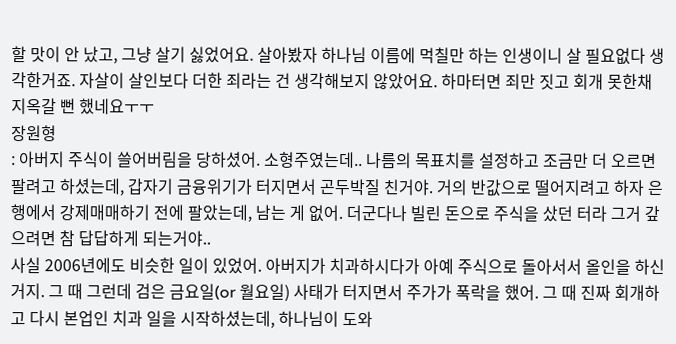할 맛이 안 났고, 그냥 살기 싫었어요. 살아봤자 하나님 이름에 먹칠만 하는 인생이니 살 필요없다 생각한거죠. 자살이 살인보다 더한 죄라는 건 생각해보지 않았어요. 하마터면 죄만 짓고 회개 못한채 지옥갈 뻔 했네요ㅜㅜ
장원형
: 아버지 주식이 쓸어버림을 당하셨어. 소형주였는데.. 나름의 목표치를 설정하고 조금만 더 오르면 팔려고 하셨는데, 갑자기 금융위기가 터지면서 곤두박질 친거야. 거의 반값으로 떨어지려고 하자 은행에서 강제매매하기 전에 팔았는데, 남는 게 없어. 더군다나 빌린 돈으로 주식을 샀던 터라 그거 갚으려면 참 답답하게 되는거야..
사실 2006년에도 비슷한 일이 있었어. 아버지가 치과하시다가 아예 주식으로 돌아서서 올인을 하신거지. 그 때 그런데 검은 금요일(or 월요일) 사태가 터지면서 주가가 폭락을 했어. 그 때 진짜 회개하고 다시 본업인 치과 일을 시작하셨는데, 하나님이 도와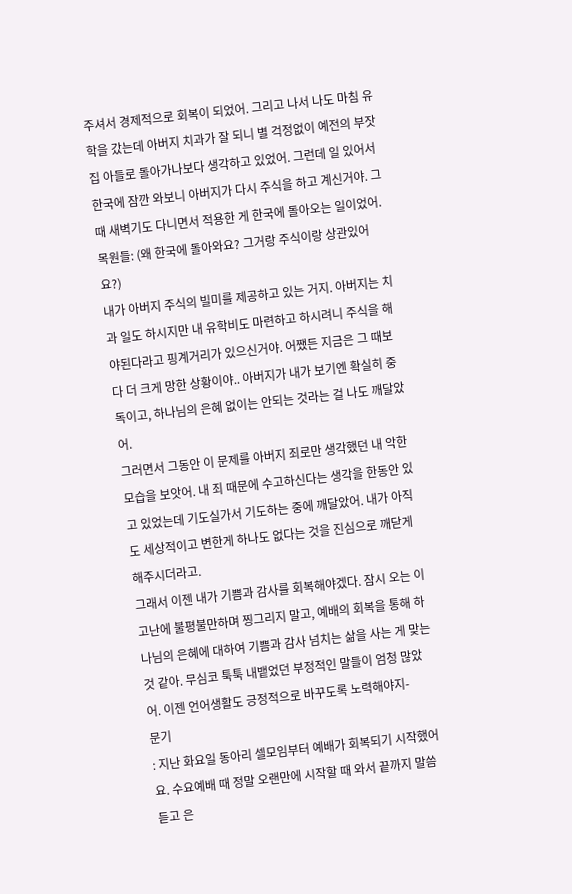주셔서 경제적으로 회복이 되었어. 그리고 나서 나도 마침 유학을 갔는데 아버지 치과가 잘 되니 별 걱정없이 예전의 부잣집 아들로 돌아가나보다 생각하고 있었어. 그런데 일 있어서 한국에 잠깐 와보니 아버지가 다시 주식을 하고 계신거야. 그 때 새벽기도 다니면서 적용한 게 한국에 돌아오는 일이었어.
목원들: (왜 한국에 돌아와요? 그거랑 주식이랑 상관있어요?)
내가 아버지 주식의 빌미를 제공하고 있는 거지. 아버지는 치과 일도 하시지만 내 유학비도 마련하고 하시려니 주식을 해야된다라고 핑계거리가 있으신거야. 어쨌든 지금은 그 때보다 더 크게 망한 상황이야.. 아버지가 내가 보기엔 확실히 중독이고, 하나님의 은혜 없이는 안되는 것라는 걸 나도 깨달았어.
그러면서 그동안 이 문제를 아버지 죄로만 생각했던 내 악한 모습을 보앗어. 내 죄 때문에 수고하신다는 생각을 한동안 있고 있었는데 기도실가서 기도하는 중에 깨달았어. 내가 아직도 세상적이고 변한게 하나도 없다는 것을 진심으로 깨닫게 해주시더라고.
그래서 이젠 내가 기쁨과 감사를 회복해야겠다. 잠시 오는 이 고난에 불평불만하며 찡그리지 말고, 예배의 회복을 통해 하나님의 은혜에 대하여 기쁨과 감사 넘치는 삶을 사는 게 맞는 것 같아. 무심코 툭툭 내뱉었던 부정적인 말들이 엄청 많았어. 이젠 언어생활도 긍정적으로 바꾸도록 노력해야지-
문기
: 지난 화요일 동아리 셀모임부터 예배가 회복되기 시작했어요. 수요예배 때 정말 오랜만에 시작할 때 와서 끝까지 말씀 듣고 은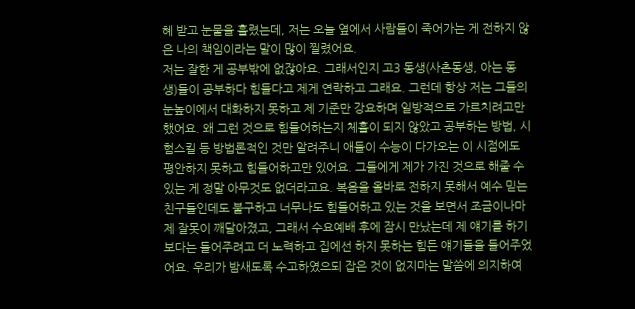혜 받고 눈물을 흘렸는데, 저는 오늘 옆에서 사람들이 죽어가는 게 전하지 않은 나의 책임이라는 말이 많이 찔렸어요.
저는 잘한 게 공부밖에 없잖아요. 그래서인지 고3 동생(사촌동생, 아는 동생)들이 공부하다 힘들다고 제게 연락하고 그래요. 그런데 항상 저는 그들의 눈높이에서 대화하지 못하고 제 기준만 강요하며 일방적으로 가르치려고만 했어요. 왜 그런 것으로 힘들어하는지 체휼이 되지 않았고 공부하는 방법, 시험스킬 등 방법론적인 것만 알려주니 애들이 수능이 다가오는 이 시점에도 평안하지 못하고 힘들어하고만 있어요. 그들에게 제가 가진 것으로 해줄 수 있는 게 정말 아무것도 없더라고요. 복음을 올바로 전하지 못해서 예수 믿는 친구들인데도 불구하고 너무나도 힘들어하고 있는 것을 보면서 조금이나마 제 잘못이 깨달아졌고, 그래서 수요예배 후에 잠시 만났는데 제 얘기를 하기보다는 들어주려고 더 노력하고 집에선 하지 못하는 힘든 얘기들을 들어주었어요. 우리가 밤새도록 수고하였으되 잡은 것이 없지마는 말씀에 의지하여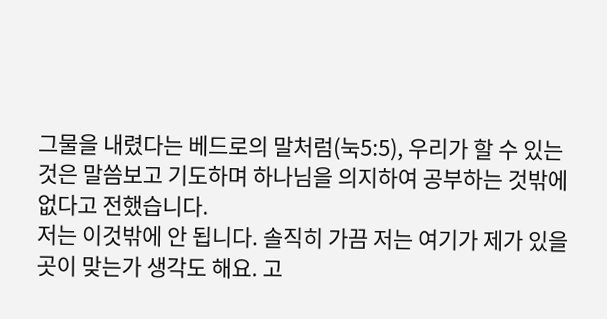그물을 내렸다는 베드로의 말처럼(눅5:5), 우리가 할 수 있는 것은 말씀보고 기도하며 하나님을 의지하여 공부하는 것밖에 없다고 전했습니다.
저는 이것밖에 안 됩니다. 솔직히 가끔 저는 여기가 제가 있을 곳이 맞는가 생각도 해요. 고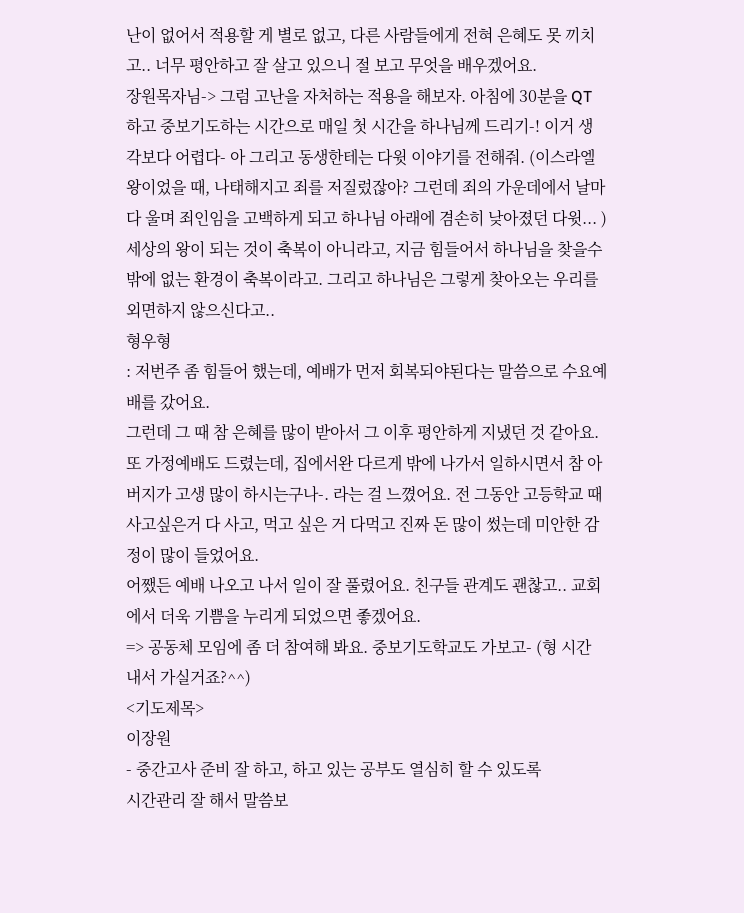난이 없어서 적용할 게 별로 없고, 다른 사람들에게 전혀 은혜도 못 끼치고.. 너무 평안하고 잘 살고 있으니 절 보고 무엇을 배우겠어요.
장원목자님-> 그럼 고난을 자처하는 적용을 해보자. 아침에 30분을 QT 하고 중보기도하는 시간으로 매일 첫 시간을 하나님께 드리기-! 이거 생각보다 어렵다- 아 그리고 동생한테는 다윗 이야기를 전해줘. (이스라엘 왕이었을 때, 나태해지고 죄를 저질렀잖아? 그런데 죄의 가운데에서 날마다 울며 죄인임을 고백하게 되고 하나님 아래에 겸손히 낮아졌던 다윗... ) 세상의 왕이 되는 것이 축복이 아니라고, 지금 힘들어서 하나님을 찾을수밖에 없는 환경이 축복이라고. 그리고 하나님은 그렇게 찾아오는 우리를 외면하지 않으신다고..
형우형
: 저번주 좀 힘들어 했는데, 예배가 먼저 회복되야된다는 말씀으로 수요예배를 갔어요.
그런데 그 때 참 은혜를 많이 받아서 그 이후 평안하게 지냈던 것 같아요. 또 가정예배도 드렸는데, 집에서완 다르게 밖에 나가서 일하시면서 참 아버지가 고생 많이 하시는구나-. 라는 걸 느꼈어요. 전 그동안 고등학교 때 사고싶은거 다 사고, 먹고 싶은 거 다먹고 진짜 돈 많이 썼는데 미안한 감정이 많이 들었어요.
어쨌든 예배 나오고 나서 일이 잘 풀렸어요. 친구들 관계도 괜찮고.. 교회에서 더욱 기쁨을 누리게 되었으면 좋겠어요.
=> 공동체 모임에 좀 더 참여해 봐요. 중보기도학교도 가보고- (형 시간 내서 가실거죠?^^)
<기도제목>
이장원
- 중간고사 준비 잘 하고, 하고 있는 공부도 열심히 할 수 있도록
시간관리 잘 해서 말씀보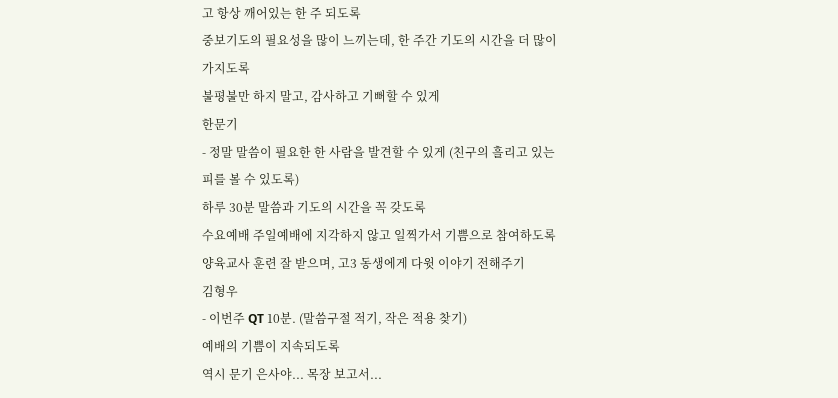고 항상 깨어있는 한 주 되도록
중보기도의 필요성을 많이 느끼는데, 한 주간 기도의 시간을 더 많이 가지도록
불평불만 하지 말고, 감사하고 기뻐할 수 있게
한문기
- 정말 말씀이 필요한 한 사람을 발견할 수 있게 (친구의 흘리고 있는 피를 볼 수 있도록)
하루 30분 말씀과 기도의 시간을 꼭 갖도록
수요예배 주일예배에 지각하지 않고 일찍가서 기쁨으로 참여하도록
양육교사 훈련 잘 받으며, 고3 동생에게 다윗 이야기 전해주기
김형우
- 이번주 QT 10분. (말씀구절 적기, 작은 적용 찾기)
예배의 기쁨이 지속되도록
역시 문기 은사야... 목장 보고서...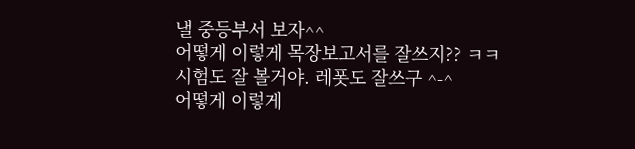낼 중등부서 보자^^
어떻게 이렇게 목장보고서를 잘쓰지?? ㅋㅋ
시험도 잘 볼거야. 레폿도 잘쓰구 ^-^
어떻게 이렇게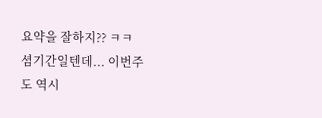요약을 잘하지?? ㅋㅋ
셤기간일텐데... 이번주도 역시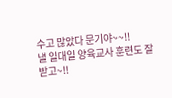수고 많았다 문기야~~!!
낼 일대일 양육교사 훈련도 잘 받고~!!